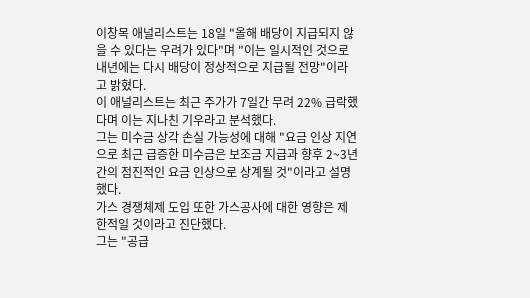이창목 애널리스트는 18일 "올해 배당이 지급되지 않을 수 있다는 우려가 있다"며 "이는 일시적인 것으로 내년에는 다시 배당이 정상적으로 지급될 전망"이라고 밝혔다.
이 애널리스트는 최근 주가가 7일간 무려 22% 급락했다며 이는 지나친 기우라고 분석했다.
그는 미수금 상각 손실 가능성에 대해 "요금 인상 지연으로 최근 급증한 미수금은 보조금 지급과 향후 2~3년간의 점진적인 요금 인상으로 상계될 것"이라고 설명했다.
가스 경쟁체제 도입 또한 가스공사에 대한 영향은 제한적일 것이라고 진단했다.
그는 "공급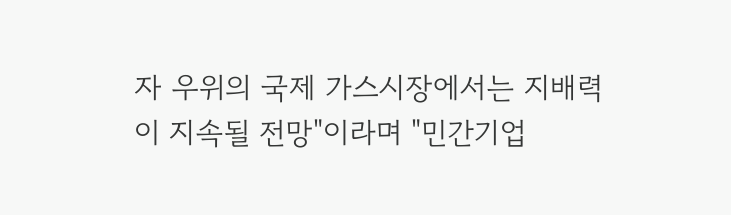자 우위의 국제 가스시장에서는 지배력이 지속될 전망"이라며 "민간기업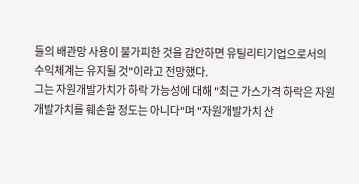들의 배관망 사용이 불가피한 것을 감안하면 유틸리티기업으로서의 수익체계는 유지될 것"이라고 전망했다.
그는 자원개발가치가 하락 가능성에 대해 "최근 가스가격 하락은 자원개발가치를 훼손할 정도는 아니다"며 "자원개발가치 산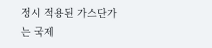정시 적용된 가스단가는 국제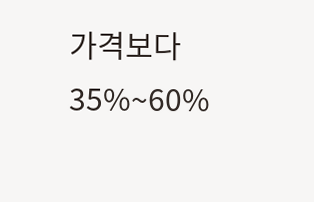가격보다 35%~60%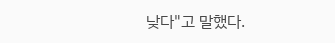낮다"고 말했다.